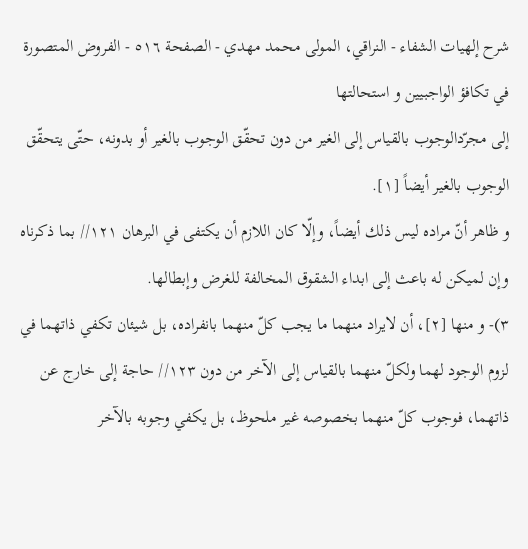شرح إلهيات الشفاء - النراقي، المولى محمد مهدي - الصفحة ٥١٦ - الفروض المتصورة في تكافؤ الواجبيين و استحالتها
إلى مجرّدالوجوب بالقياس إلى الغير من دون تحقّق الوجوب بالغير أو بدونه، حتّى يتحقّق الوجوب بالغير أيضاً [١].
و ظاهر أنّ مراده ليس ذلك أيضاً، وإلّا كان اللازم أن يكتفى في البرهان ١٢١// بما ذكرناه وإن لميكن له باعث إلى ابداء الشقوق المخالفة للغرض وإبطالها.
٣)- و منها [٢]، أن لايراد منهما ما يجب كلّ منهما بانفراده، بل شيئان تكفي ذاتهما في لزوم الوجود لهما ولكلّ منهما بالقياس إلى الآخر من دون ١٢٣// حاجة إلى خارج عن ذاتهما، فوجوب كلّ منهما بخصوصه غير ملحوظ، بل يكفي وجوبه بالآخر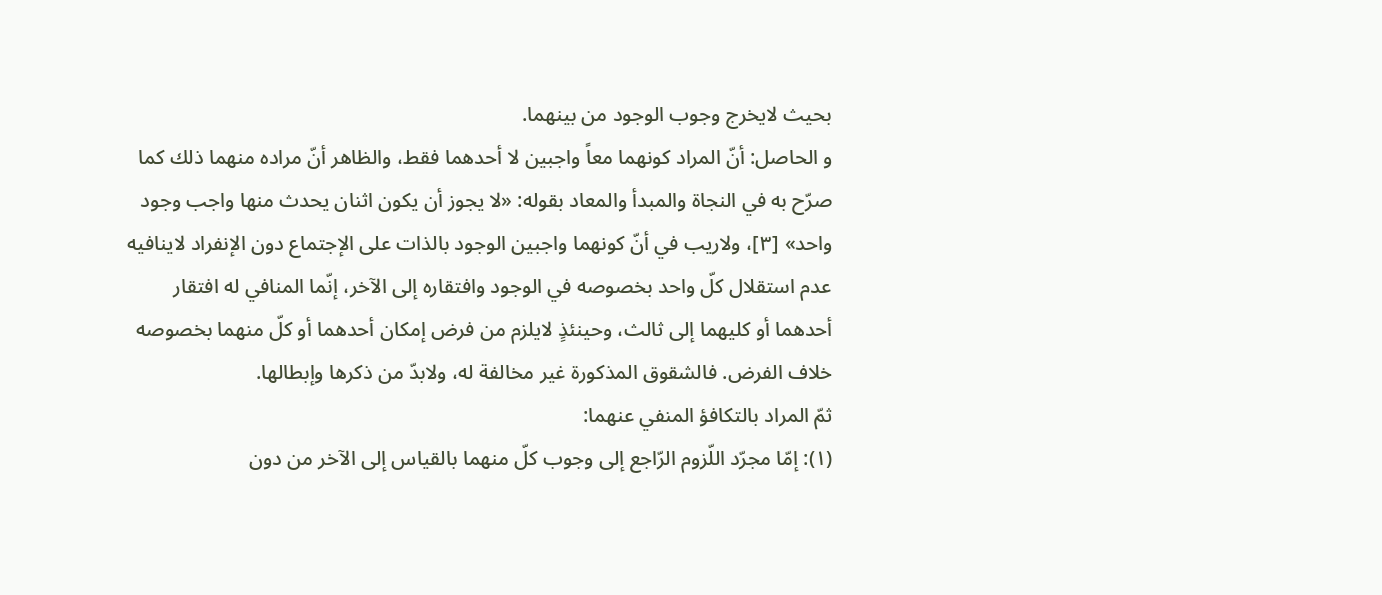بحيث لايخرج وجوب الوجود من بينهما.
و الحاصل: أنّ المراد كونهما معاً واجبين لا أحدهما فقط، والظاهر أنّ مراده منهما ذلك كما صرّح به في النجاة والمبدأ والمعاد بقوله: «لا يجوز أن يكون اثنان يحدث منها واجب وجود واحد» [٣]، ولاريب في أنّ كونهما واجبين الوجود بالذات على الإجتماع دون الإنفراد لاينافيه عدم استقلال كلّ واحد بخصوصه في الوجود وافتقاره إلى الآخر، إنّما المنافي له افتقار أحدهما أو كليهما إلى ثالث، وحينئذٍ لايلزم من فرض إمكان أحدهما أو كلّ منهما بخصوصه خلاف الفرض. فالشقوق المذكورة غير مخالفة له، ولابدّ من ذكرها وإبطالها.
ثمّ المراد بالتكافؤ المنفي عنهما:
(١): إمّا مجرّد اللّزوم الرّاجع إلى وجوب كلّ منهما بالقياس إلى الآخر من دون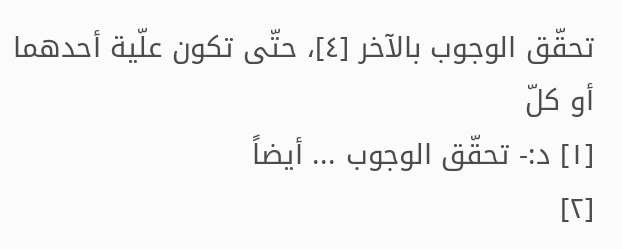تحقّق الوجوب بالآخر [٤]، حتّى تكون علّية أحدهما أو كلّ
[١] د:- تحقّق الوجوب ... أيضاً
[٢]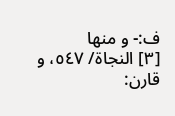ف:- و منها
[٣] النجاة/ ٥٤٧، و قارن: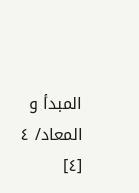المبدأ و المعاد/ ٤
[٤]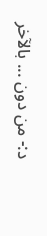د:- من دون ... بالآخر